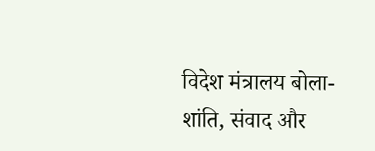विदेश मंत्रालय बोला- शांति, संवाद और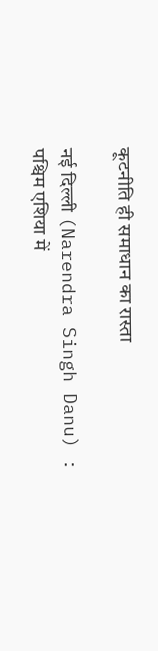कूटनीति ही समाधान का रास्ता

नई दिल्ली (Narendra Singh Danu) : पश्चिम एशिया में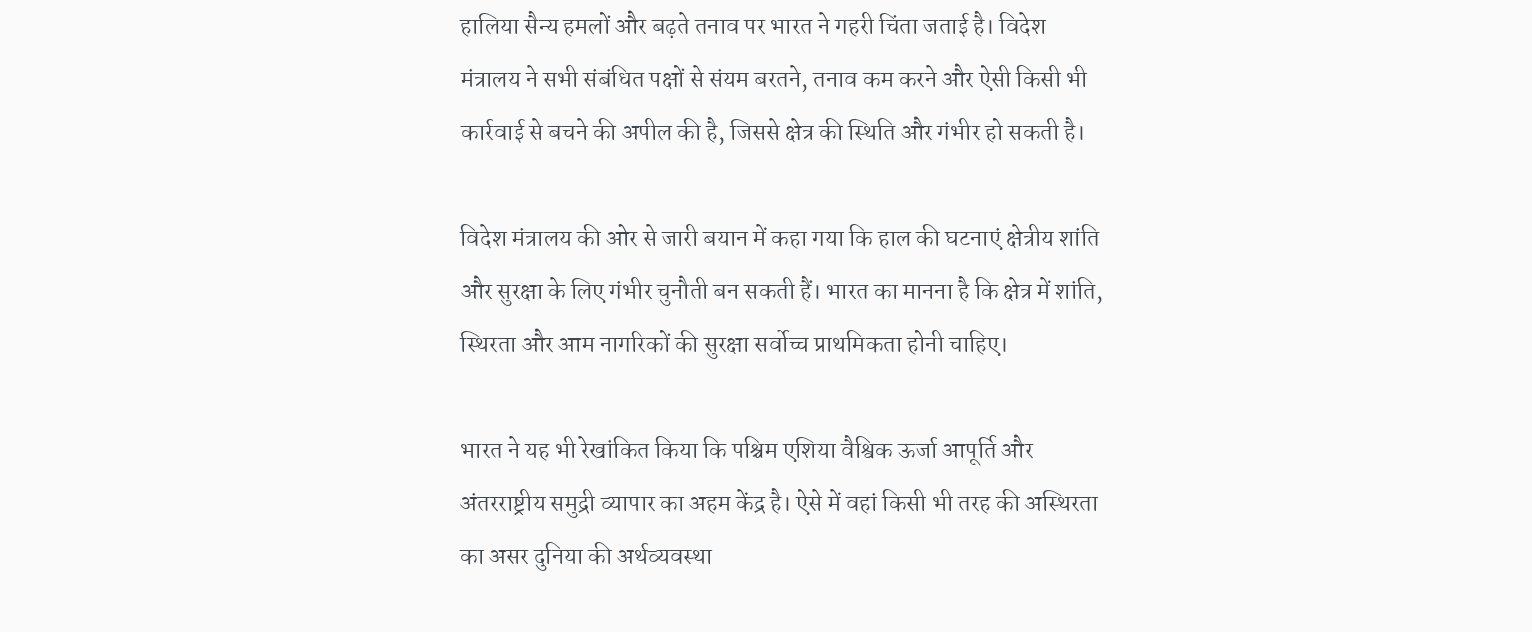हालिया सैन्य हमलों और बढ़ते तनाव पर भारत ने गहरी चिंता जताई है। विदेश मंत्रालय ने सभी संबंधित पक्षों से संयम बरतने, तनाव कम करने और ऐसी किसी भी कार्रवाई से बचने की अपील की है, जिससे क्षेत्र की स्थिति और गंभीर हो सकती है।

विदेश मंत्रालय की ओर से जारी बयान में कहा गया कि हाल की घटनाएं क्षेत्रीय शांति और सुरक्षा के लिए गंभीर चुनौती बन सकती हैं। भारत का मानना है कि क्षेत्र में शांति, स्थिरता और आम नागरिकों की सुरक्षा सर्वोच्च प्राथमिकता होनी चाहिए।

भारत ने यह भी रेखांकित किया कि पश्चिम एशिया वैश्विक ऊर्जा आपूर्ति और अंतरराष्ट्रीय समुद्री व्यापार का अहम केंद्र है। ऐसे में वहां किसी भी तरह की अस्थिरता का असर दुनिया की अर्थव्यवस्था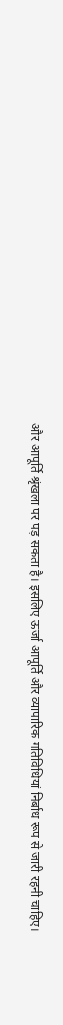और आपूर्ति श्रृंखला पर पड़ सकता है। इसलिए ऊर्जा आपूर्ति और व्यापारिक गतिविधियां निर्बाध रूप से जारी रहनी चाहिए।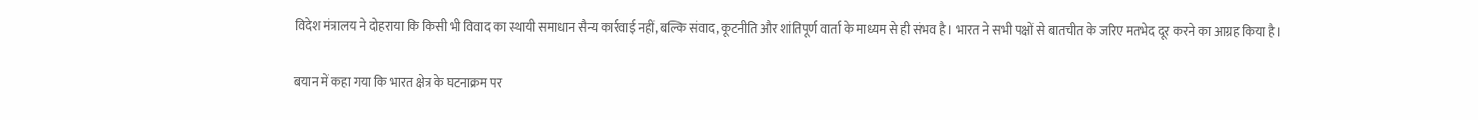विदेश मंत्रालय ने दोहराया कि किसी भी विवाद का स्थायी समाधान सैन्य कार्रवाई नहीं, बल्कि संवाद, कूटनीति और शांतिपूर्ण वार्ता के माध्यम से ही संभव है। भारत ने सभी पक्षों से बातचीत के जरिए मतभेद दूर करने का आग्रह किया है।

बयान में कहा गया कि भारत क्षेत्र के घटनाक्रम पर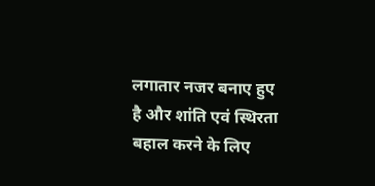लगातार नजर बनाए हुए है और शांति एवं स्थिरता बहाल करने के लिए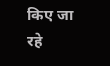किए जा रहे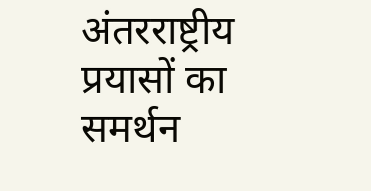अंतरराष्ट्रीय प्रयासों का समर्थन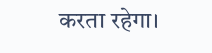करता रहेगा।